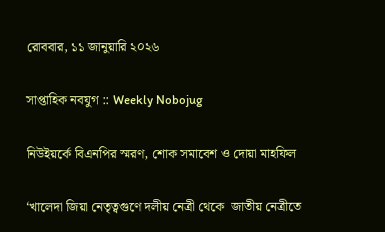রোববার, ১১ জানুয়ারি ২০২৬

সাপ্তাহিক নবযুগ :: Weekly Nobojug

নিউইয়র্কে বিএনপির স্মরণ, শোক সমাবেশ ও দোয়া মাহফিল

‘খালেদা জিয়া নেতৃত্বগুণে দলীয় নেত্রী থেকে  জাতীয় নেত্রীতে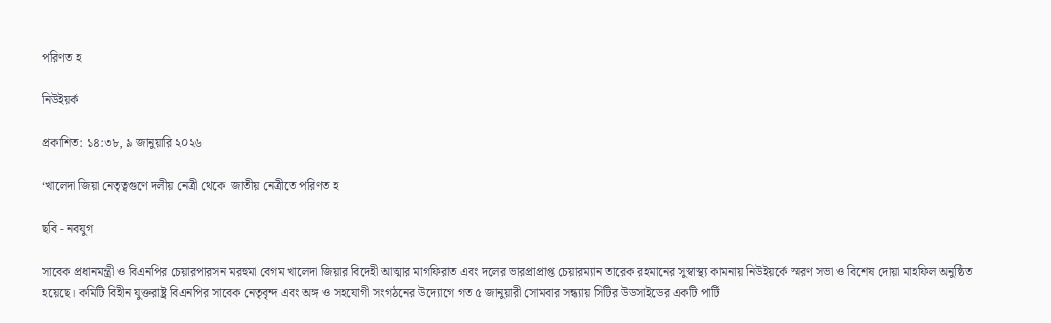পরিণত হ

নিউইয়র্ক

প্রকাশিত: ১৪:৩৮, ৯ জানুয়ারি ২০২৬

‘খালেদা জিয়া নেতৃত্বগুণে দলীয় নেত্রী থেকে  জাতীয় নেত্রীতে পরিণত হ

ছবি - নবযুগ

সাবেক প্রধানমন্ত্রী ও বিএনপির চেয়ারপারসন মরহুমা বেগম খালেদা জিয়ার বিদেহী আত্মার মাগফিরাত এবং দলের ভারপ্রাপ্রাপ্ত চেয়ারম্যান তারেক রহমানের সুস্বাস্থ্য কামনায় নিউইয়র্কে স্মরণ সভা ও বিশেষ দোয়া মাহফিল অনুষ্ঠিত হয়েছে। কমিটি বিহীন যুক্তরাষ্ট্র বিএনপির সাবেক নেতৃবৃন্দ এবং অঙ্গ ও সহযোগী সংগঠনের উদ্যোগে গত ৫ জানুয়ারী সোমবার সন্ধ্যায় সিটির উডসাইডের একটি পার্টি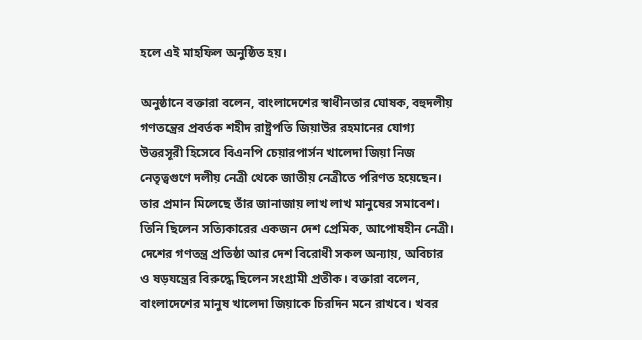হলে এই মাহফিল অনুষ্ঠিত হয়।

অনুষ্ঠানে বক্তারা বলেন, বাংলাদেশের স্বাধীনতার ঘোষক, বহুদলীয় গণতন্ত্রের প্রবর্তক শহীদ রাষ্ট্রপতি জিয়াউর রহমানের যোগ্য উত্তরসূরী হিসেবে বিএনপি চেয়ারপার্সন খালেদা জিয়া নিজ নেতৃত্বগুণে দলীয় নেত্রী থেকে জাতীয় নেত্রীতে পরিণত হয়েছেন। তার প্রমান মিলেছে তাঁর জানাজায় লাখ লাখ মানুষের সমাবেশ। তিনি ছিলেন সত্যিকারের একজন দেশ প্রেমিক, আপোষহীন নেত্রী। দেশের গণতন্ত্র প্রতিষ্ঠা আর দেশ বিরোধী সকল অন্যায়, অবিচার ও ষড়যন্ত্রের বিরুদ্ধে ছিলেন সংগ্রামী প্রতীক। বক্তারা বলেন, বাংলাদেশের মানুষ খালেদা জিয়াকে চিরদিন মনে রাখবে। খবর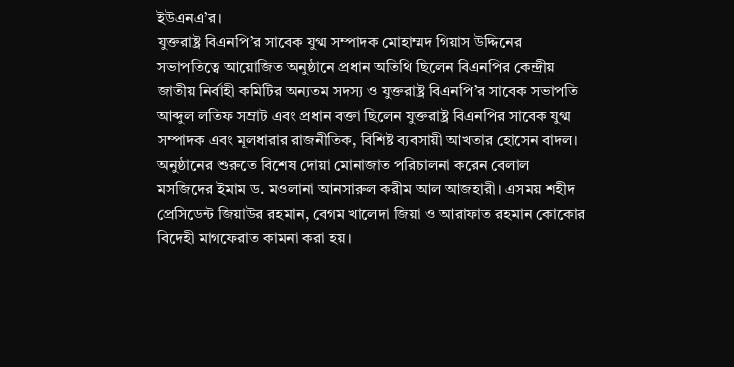ইউএনএ’র।
যুক্তরাষ্ট্র বিএনপি’র সাবেক যুগ্ম সম্পাদক মোহাম্মদ গিয়াস উদ্দিনের সভাপতিত্বে আয়োজিত অনুষ্ঠানে প্রধান অতিথি ছিলেন বিএনপির কেন্দ্রীয় জাতীয় নির্বাহী কমিটির অন্যতম সদস্য ও যুক্তরাষ্ট্র বিএনপি’র সাবেক সভাপতি আব্দুল লতিফ সম্রাট এবং প্রধান বক্তা ছিলেন যুক্তরাষ্ট্র বিএনপির সাবেক যুগ্ম সম্পাদক এবং মূলধারার রাজনীতিক, বিশিষ্ট ব্যবসায়ী আখতার হোসেন বাদল। অনুষ্ঠানের শুরুতে বিশেষ দোয়া মোনাজাত পরিচালনা করেন বেলাল মসজিদের ইমাম ড. মওলানা আনসারুল করীম আল আজহারী। এসময় শহীদ প্রেসিডেন্ট জিয়াউর রহমান, বেগম খালেদা জিয়া ও আরাফাত রহমান কোকোর বিদেহী মাগফেরাত কামনা করা হয়।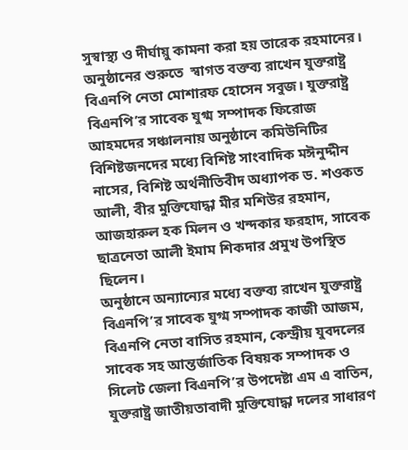সুস্বাস্থ্য ও দীর্ঘায়ু কামনা করা হয় তারেক রহমানের।
অনুষ্ঠানের শুরুতে  স্বাগত বক্তব্য রাখেন যুক্তরাষ্ট্র বিএনপি নেতা মোশারফ হোসেন সবুজ। যুক্তরাষ্ট্র বিএনপি’র সাবেক যুগ্ম সম্পাদক ফিরোজ আহমদের সঞ্চালনায় অনুষ্ঠানে কমিউনিটির বিশিষ্টজনদের মধ্যে বিশিষ্ট সাংবাদিক মঈনুদ্দীন নাসের, বিশিষ্ট অর্থনীতিবীদ অধ্যাপক ড. শওকত আলী, বীর মুক্তিযোদ্ধা মীর মশিউর রহমান, আজহারুল হক মিলন ও খন্দকার ফরহাদ, সাবেক ছাত্রনেতা আলী ইমাম শিকদার প্রমুখ উপস্থিত ছিলেন।
অনুষ্ঠানে অন্যান্যের মধ্যে বক্তব্য রাখেন যুক্তরাষ্ট্র বিএনপি’র সাবেক যুগ্ম সম্পাদক কাজী আজম, বিএনপি নেতা বাসিত রহমান, কেন্দ্রীয় যুবদলের সাবেক সহ আন্তর্জাতিক বিষয়ক সম্পাদক ও সিলেট জেলা বিএনপি’র উপদেষ্টা এম এ বাতিন, যুক্তরাষ্ট্র জাতীয়তাবাদী মুক্তিযোদ্ধা দলের সাধারণ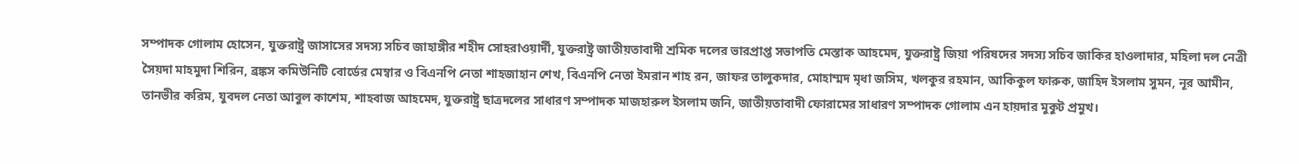সম্পাদক গোলাম হোসেন, যুক্তরাষ্ট্র জাসাসের সদস্য সচিব জাহাঙ্গীর শহীদ সোহরাওয়ার্দী, যুক্তরাষ্ট্র জাতীয়তাবাদী শ্রমিক দলের ভারপ্রাপ্ত সভাপতি মেস্তাক আহমেদ, যুক্তরাষ্ট্র জিয়া পরিষদের সদস্য সচিব জাকির হাওলাদার, মহিলা দল নেত্রী সৈয়দা মাহমুদা শিরিন, ব্রঙ্কস কমিউনিটি বোর্ডের মেম্বার ও বিএনপি নেতা শাহজাহান শেখ, বিএনপি নেতা ইমরান শাহ রন, জাফর তালুকদার, মোহাম্মদ মৃধা জসিম, খলকুর রহমান, আকিকুল ফারুক, জাহিদ ইসলাম সুমন, নূর আমীন, তানভীর করিম, যুবদল নেতা আবুল কাশেম, শাহবাজ আহমেদ, যুক্তরাষ্ট্র ছাত্রদলের সাধারণ সম্পাদক মাজহারুল ইসলাম জনি, জাতীয়তাবাদী ফোরামের সাধারণ সম্পাদক গোলাম এন হায়দার মুকুট প্রমুখ।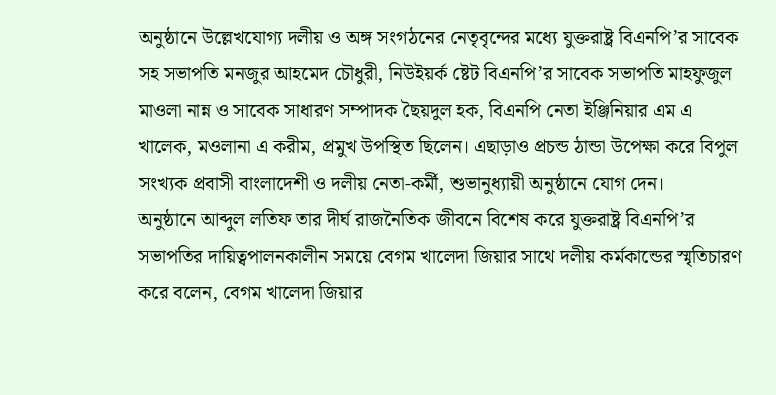অনুষ্ঠানে উল্লেখযোগ্য দলীয় ও অঙ্গ সংগঠনের নেতৃবৃন্দের মধ্যে যুক্তরাষ্ট্র বিএনপি’র সাবেক সহ সভাপতি মনজুর আহমেদ চৌধুরী, নিউইয়র্ক ষ্টেট বিএনপি’র সাবেক সভাপতি মাহফুজুল মাওলা নান্ন ও সাবেক সাধারণ সম্পাদক ছৈয়দুল হক, বিএনপি নেতা ইঞ্জিনিয়ার এম এ খালেক, মওলানা এ করীম, প্রমুখ উপস্থিত ছিলেন। এছাড়াও প্রচন্ড ঠান্ডা উপেক্ষা করে বিপুল সংখ্যক প্রবাসী বাংলাদেশী ও দলীয় নেতা-কর্মী, শুভানুধ্যায়ী অনুষ্ঠানে যোগ দেন।
অনুষ্ঠানে আব্দুল লতিফ তার দীর্ঘ রাজনৈতিক জীবনে বিশেষ করে যুক্তরাষ্ট্র বিএনপি’র সভাপতির দায়িত্বপালনকালীন সময়ে বেগম খালেদা জিয়ার সাথে দলীয় কর্মকান্ডের স্মৃতিচারণ করে বলেন, বেগম খালেদা জিয়ার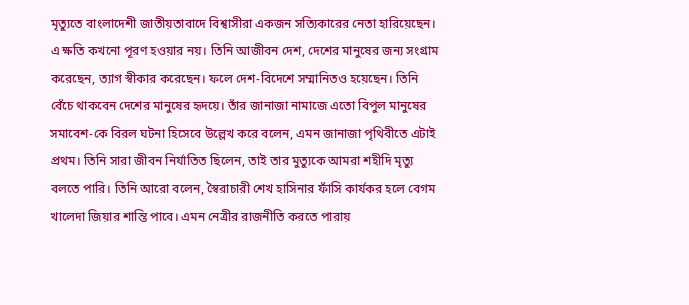মৃত্যুতে বাংলাদেশী জাতীয়তাবাদে বিশ্বাসীরা একজন সত্যিকারের নেতা হারিয়েছেন। এ ক্ষতি কখনো পূরণ হওয়ার নয়। তিনি আজীবন দেশ, দেশের মানুষের জন্য সংগ্রাম করেছেন, ত্যাগ স্বীকার করেছেন। ফলে দেশ-বিদেশে সম্মানিতও হয়েছেন। তিনি বেঁচে থাকবেন দেশের মানুষের হৃদয়ে। তাঁর জানাজা নামাজে এতো বিপুল মানুষের সমাবেশ-কে বিরল ঘটনা হিসেবে উল্লেখ করে বলেন, এমন জানাজা পৃথিবীতে এটাই প্রথম। তিনি সারা জীবন নির্যাতিত ছিলেন, তাই তার মুত্যুকে আমরা শহীদি মৃত্যু বলতে পারি। তিনি আরো বলেন, স্বৈরাচারী শেখ হাসিনার ফাঁসি কার্যকর হলে বেগম খালেদা জিয়ার শান্তি পাবে। এমন নেত্রীর রাজনীতি করতে পারায়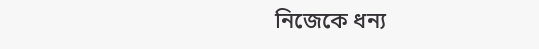নিজেকে ধন্য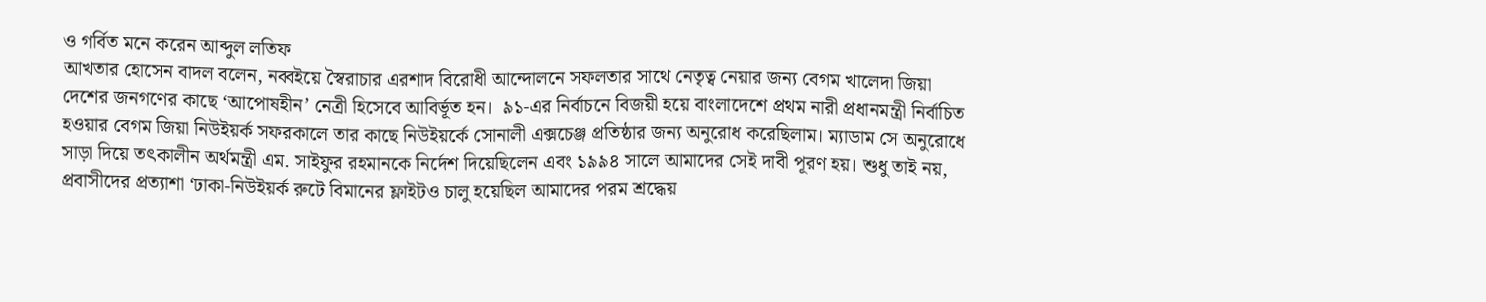ও গর্বিত মনে করেন আব্দুল লতিফ
আখতার হোসেন বাদল বলেন, নব্বইয়ে স্বৈরাচার এরশাদ বিরোধী আন্দোলনে সফলতার সাথে নেতৃত্ব নেয়ার জন্য বেগম খালেদা জিয়া দেশের জনগণের কাছে ‘আপোষহীন’ নেত্রী হিসেবে আবির্ভূত হন।  ৯১-এর নির্বাচনে বিজয়ী হয়ে বাংলাদেশে প্রথম নারী প্রধানমন্ত্রী নির্বাচিত হওয়ার বেগম জিয়া নিউইয়র্ক সফরকালে তার কাছে নিউইয়র্কে সোনালী এক্সচেঞ্জ প্রতিষ্ঠার জন্য অনুরোধ করেছিলাম। ম্যাডাম সে অনুরোধে সাড়া দিয়ে তৎকালীন অর্থমন্ত্রী এম. সাইফুর রহমানকে নির্দেশ দিয়েছিলেন এবং ১৯৯৪ সালে আমাদের সেই দাবী পূরণ হয়। শুধু তাই নয়, প্রবাসীদের প্রত্যাশা ‘ঢাকা-নিউইয়র্ক রুটে বিমানের ফ্লাইটও চালু হয়েছিল আমাদের পরম শ্রদ্ধেয়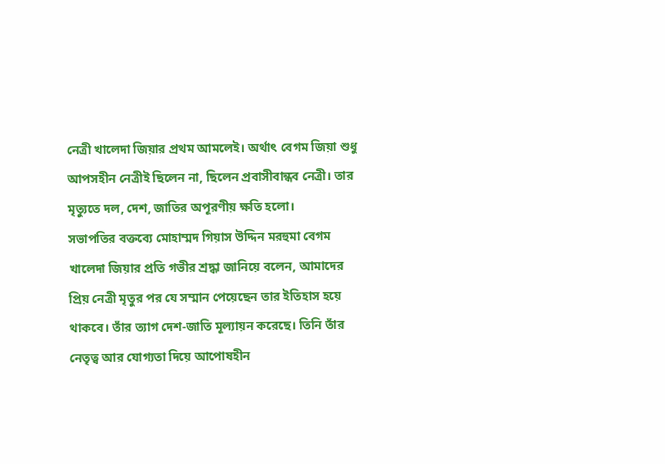নেত্রী খালেদা জিয়ার প্রথম আমলেই। অর্থাৎ বেগম জিয়া শুধু আপসহীন নেত্রীই ছিলেন না, ছিলেন প্রবাসীবান্ধব নেত্রী। তার মৃত্যুতে দল, দেশ, জাতির অপূরণীয় ক্ষতি হলো।
সভাপতির বক্তব্যে মোহাম্মদ গিয়াস উদ্দিন মরহুমা বেগম খালেদা জিয়ার প্রতি গভীর শ্রদ্ধা জানিয়ে বলেন, আমাদের প্রিয় নেত্রী মৃতুর পর যে সম্মান পেয়েছেন তার ইতিহাস হয়ে থাকবে। তাঁর ত্যাগ দেশ-জাতি মূল্যায়ন করেছে। তিনি তাঁর নেতৃত্ব আর যোগ্যতা দিয়ে আপোষহীন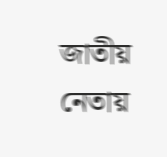জাতীয় নেতায়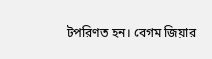টপরিণত হন। বেগম জিয়ার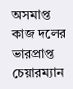অসমাপ্ত কাজ দলের ভারপ্রাপ্ত চেয়ারম্যান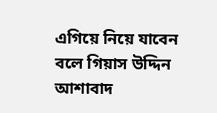এগিয়ে নিয়ে যাবেন বলে গিয়াস উদ্দিন আশাবাদ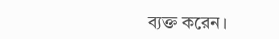ব্যক্ত করেন।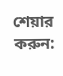শেয়ার করুন: